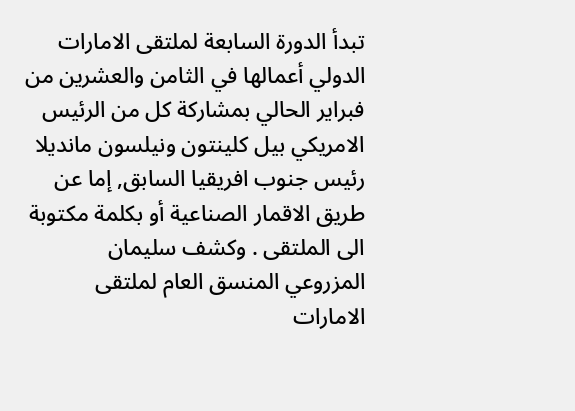تبدأ الدورة السابعة لملتقى الامارات الدولي أعمالها في الثامن والعشرين من فبراير الحالي بمشاركة كل من الرئيس الامريكي بيل كلينتون ونيلسون مانديلا رئيس جنوب افريقيا السابق, إما عن طريق الاقمار الصناعية أو بكلمة مكتوبة الى الملتقى . وكشف سليمان المزروعي المنسق العام لملتقى الامارات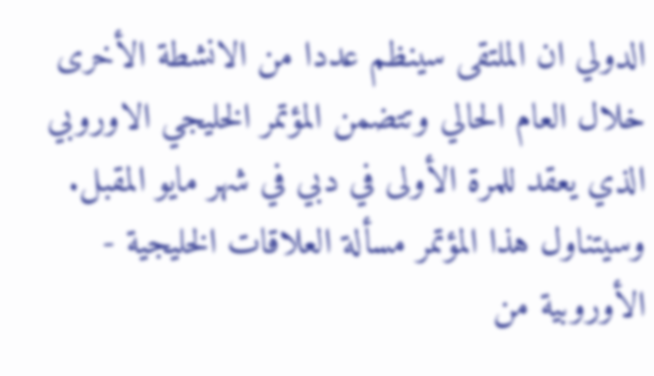الدولي ان الملتقى سينظم عددا من الانشطة الأخرى خلال العام الحالي وتتضمن المؤتمر الخليجي الاوروبي الذي يعقد للمرة الأولى في دبي في شهر مايو المقبل. وسيتناول هذا المؤتمر مسألة العلاقات الخليجية - الأوروبية من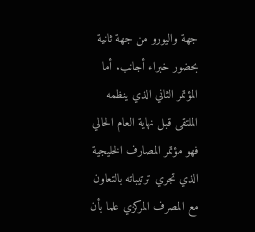جهة واليورو من جهة ثانية بحضور خبراء أجانب. أما المؤتمر الثاني الذي ينظمه الملتقى قبل نهاية العام الحالي فهو مؤتمر المصارف الخليجية الذي تجري ترتيباته بالتعاون مع المصرف المركزي علما بأن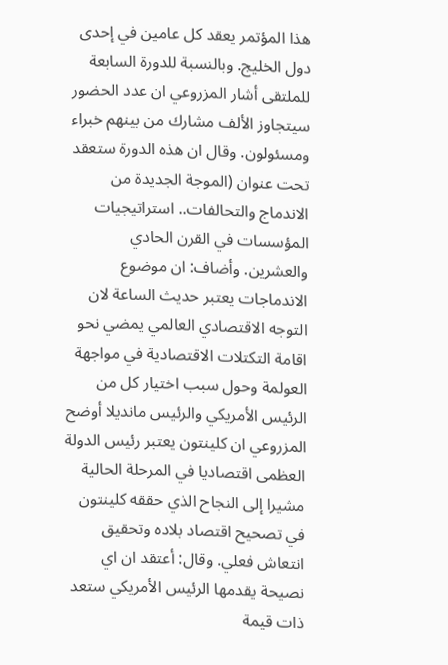هذا المؤتمر يعقد كل عامين في إحدى دول الخليج. وبالنسبة للدورة السابعة للملتقى أشار المزروعي ان عدد الحضور سيتجاوز الألف مشارك من بينهم خبراء ومسئولون. وقال ان هذه الدورة ستعقد تحت عنوان (الموجة الجديدة من الاندماج والتحالفات.. استراتيجيات المؤسسات في القرن الحادي والعشرين. وأضاف: ان موضوع الاندماجات يعتبر حديث الساعة لان التوجه الاقتصادي العالمي يمضي نحو اقامة التكتلات الاقتصادية في مواجهة العولمة وحول سبب اختيار كل من الرئيس الأمريكي والرئيس مانديلا أوضح المزروعي ان كلينتون يعتبر رئيس الدولة العظمى اقتصاديا في المرحلة الحالية مشيرا إلى النجاح الذي حققه كلينتون في تصحيح اقتصاد بلاده وتحقيق انتعاش فعلي. وقال: أعتقد ان اي نصيحة يقدمها الرئيس الأمريكي ستعد ذات قيمة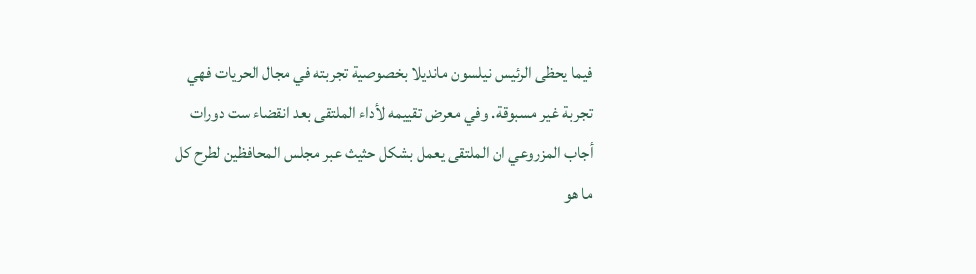فيما يحظى الرئيس نيلسون مانديلا بخصوصية تجربته في مجال الحريات فهي تجربة غير مسبوقة. وفي معرض تقييمه لأداء الملتقى بعد انقضاء ست دورات أجاب المزروعي ان الملتقى يعمل بشكل حثيث عبر مجلس المحافظين لطرح كل ما هو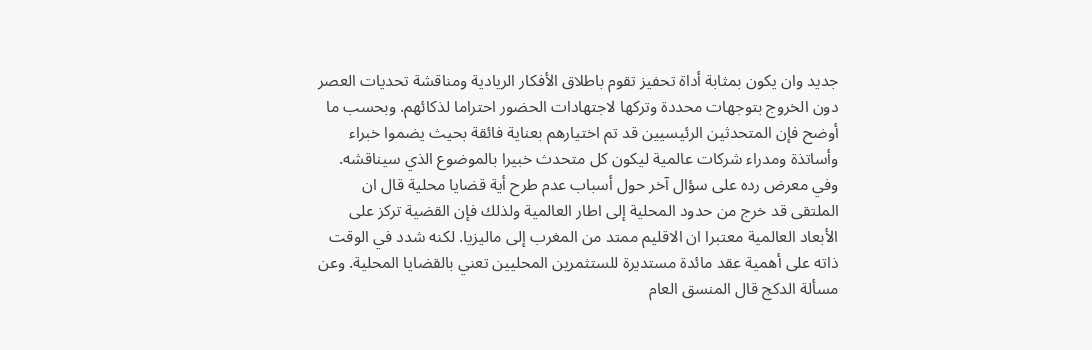جديد وان يكون بمثابة أداة تحفيز تقوم باطلاق الأفكار الريادية ومناقشة تحديات العصر دون الخروج بتوجهات محددة وتركها لاجتهادات الحضور احتراما لذكائهم. وبحسب ما أوضح فإن المتحدثين الرئيسيين قد تم اختيارهم بعناية فائقة بحيث يضموا خبراء وأساتذة ومدراء شركات عالمية ليكون كل متحدث خبيرا بالموضوع الذي سيناقشه. وفي معرض رده على سؤال آخر حول أسباب عدم طرح أية قضايا محلية قال ان الملتقى قد خرج من حدود المحلية إلى اطار العالمية ولذلك فإن القضية تركز على الأبعاد العالمية معتبرا ان الاقليم ممتد من المغرب إلى ماليزيا. لكنه شدد في الوقت ذاته على أهمية عقد مائدة مستديرة للستثمرين المحليين تعني بالقضايا المحلية. وعن مسألة الدكج قال المنسق العام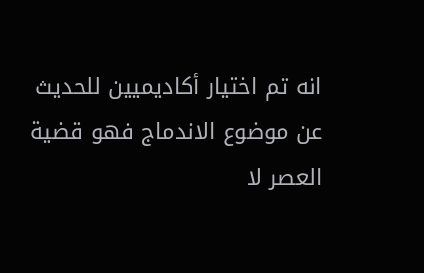انه تم اختيار أكاديميين للحديث عن موضوع الاندماج فهو قضية العصر لا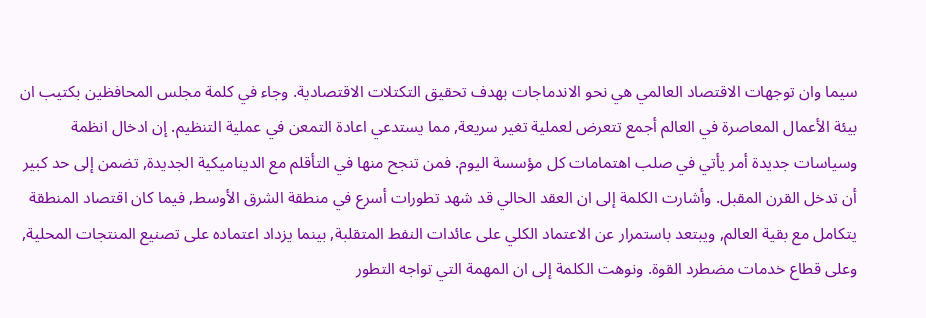سيما وان توجهات الاقتصاد العالمي هي نحو الاندماجات بهدف تحقيق التكتلات الاقتصادية. وجاء في كلمة مجلس المحافظين بكتيب ان بيئة الأعمال المعاصرة في العالم أجمع تتعرض لعملية تغير سريعة, مما يستدعي اعادة التمعن في عملية التنظيم. إن ادخال انظمة وسياسات جديدة أمر يأتي في صلب اهتمامات كل مؤسسة اليوم. فمن تنجح منها في التأقلم مع الديناميكية الجديدة, تضمن إلى حد كبير أن تدخل القرن المقبل. وأشارت الكلمة إلى ان العقد الحالي قد شهد تطورات أسرع في منطقة الشرق الأوسط, فيما كان اقتصاد المنطقة يتكامل مع بقية العالم, ويبتعد باستمرار عن الاعتماد الكلي على عائدات النفط المتقلبة, بينما يزداد اعتماده على تصنيع المنتجات المحلية, وعلى قطاع خدمات مضطرد القوة. ونوهت الكلمة إلى ان المهمة التي تواجه التطور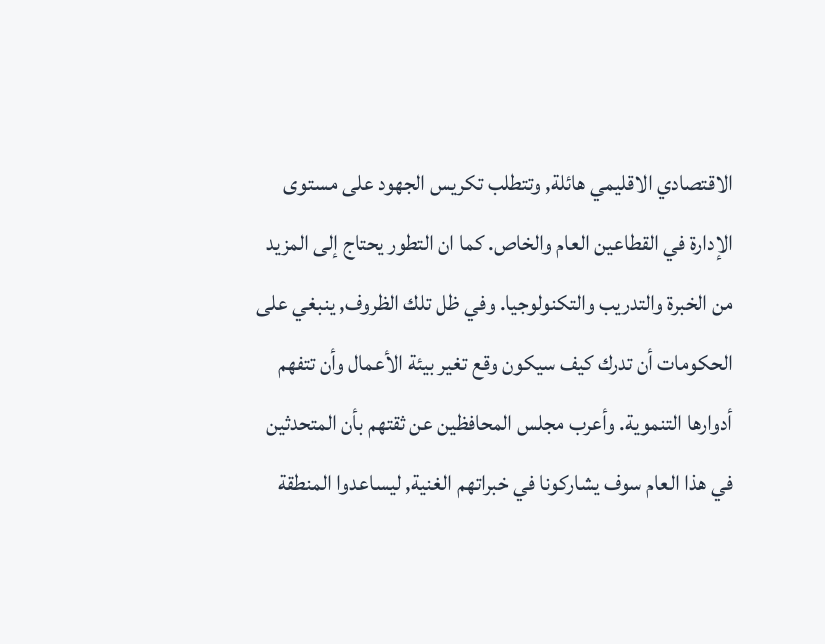الاقتصادي الاقليمي هائلة, وتتطلب تكريس الجهود على مستوى الإدارة في القطاعين العام والخاص. كما ان التطور يحتاج إلى المزيد من الخبرة والتدريب والتكنولوجيا. وفي ظل تلك الظروف, ينبغي على الحكومات أن تدرك كيف سيكون وقع تغير بيئة الأعمال وأن تتفهم أدوارها التنموية. وأعرب مجلس المحافظين عن ثقتهم بأن المتحدثين في هذا العام سوف يشاركونا في خبراتهم الغنية, ليساعدوا المنطقة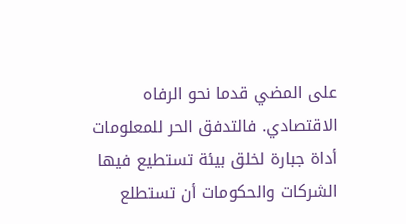على المضي قدما نحو الرفاه الاقتصادي. فالتدفق الحر للمعلومات أداة جبارة لخلق بيئة تستطيع فيها الشركات والحكومات أن تستطلع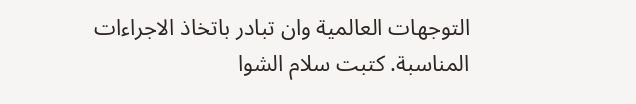التوجهات العالمية وان تبادر باتخاذ الاجراءات المناسبة. كتبت سلام الشوا